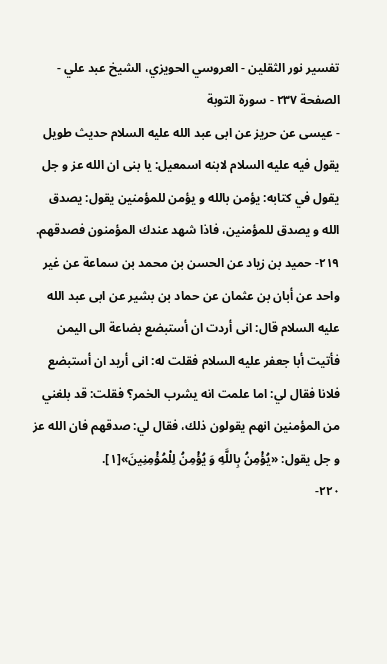تفسير نور الثقلين - العروسي الحويزي، الشيخ عبد علي - الصفحة ٢٣٧ - سورة التوبة
- عيسى عن حريز عن ابى عبد الله عليه السلام حديث طويل يقول فيه عليه السلام لابنه اسمعيل: يا بنى ان الله عز و جل يقول في كتابه: يؤمن بالله و يؤمن للمؤمنين يقول: يصدق الله و يصدق للمؤمنين، فاذا شهد عندك المؤمنون فصدقهم.
٢١٩- حميد بن زياد عن الحسن بن محمد بن سماعة عن غير واحد عن أبان بن عثمان عن حماد بن بشير عن ابى عبد الله عليه السلام قال: انى أردت ان أستبضع بضاعة الى اليمن فأتيت أبا جعفر عليه السلام فقلت له: انى أريد ان أستبضع فلانا فقال لي: اما علمت انه يشرب الخمر؟ فقلت: قد بلغني من المؤمنين انهم يقولون ذلك، فقال لي: صدقهم فان الله عز و جل يقول: «يُؤْمِنُ بِاللَّهِ وَ يُؤْمِنُ لِلْمُؤْمِنِينَ»[١].
٢٢٠-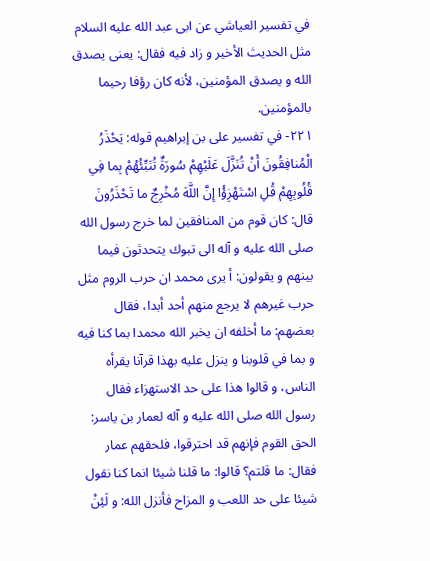في تفسير العياشي عن ابى عبد الله عليه السلام مثل الحديث الأخير و زاد فيه فقال: يعنى يصدق الله و يصدق المؤمنين، لأنه كان رؤفا رحيما بالمؤمنين.
٢٢١- في تفسير على بن إبراهيم قوله: يَحْذَرُ الْمُنافِقُونَ أَنْ تُنَزَّلَ عَلَيْهِمْ سُورَةٌ تُنَبِّئُهُمْ بِما فِي قُلُوبِهِمْ قُلِ اسْتَهْزِؤُا إِنَّ اللَّهَ مُخْرِجٌ ما تَحْذَرُونَ قال: كان قوم من المنافقين لما خرج رسول الله صلى الله عليه و آله الى تبوك يتحدثون فيما بينهم و يقولون: أ يرى محمد ان حرب الروم مثل حرب غيرهم لا يرجع منهم أحد أبدا، فقال بعضهم: ما أخلفه ان يخبر الله محمدا بما كنا فيه و بما في قلوبنا و ينزل عليه بهذا قرآنا يقرأه الناس، و قالوا هذا على حد الاستهزاء فقال رسول الله صلى الله عليه و آله لعمار بن ياسر: الحق القوم فإنهم قد احترقوا، فلحقهم عمار فقال: ما قلتم؟ قالوا: ما قلنا شيئا انما كنا نقول شيئا على حد اللعب و المزاح فأنزل الله: و لَئِنْ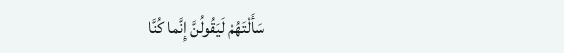سَأَلْتَهُمْ لَيَقُولُنَّ إِنَّما كُنَّا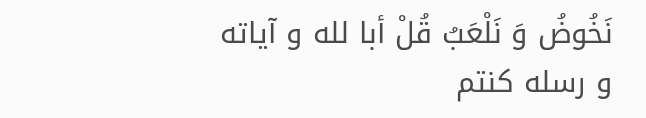نَخُوضُ وَ نَلْعَبُ قُلْ أبا لله و آياته و رسله كنتم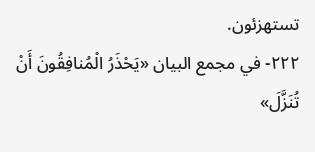تستهزئون.
٢٢٢- في مجمع البيان «يَحْذَرُ الْمُنافِقُونَ أَنْ تُنَزَّلَ»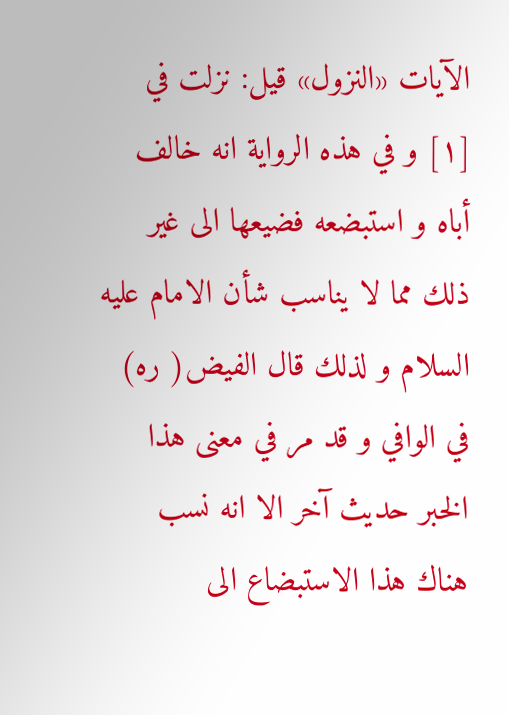الآيات «النزول» قيل: نزلت في
[١] و في هذه الرواية انه خالف أباه و استبضعه فضيعها الى غير ذلك مما لا يناسب شأن الامام عليه السلام و لذلك قال الفيض( ره) في الوافي و قد مر في معنى هذا الخبر حديث آخر الا انه نسب هناك هذا الاستبضاع الى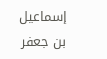إسماعيل بن جعفر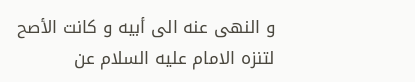و النهى عنه الى أبيه و كانت الأصح لتنزه الامام عليه السلام عن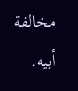مخالفة أبيه.